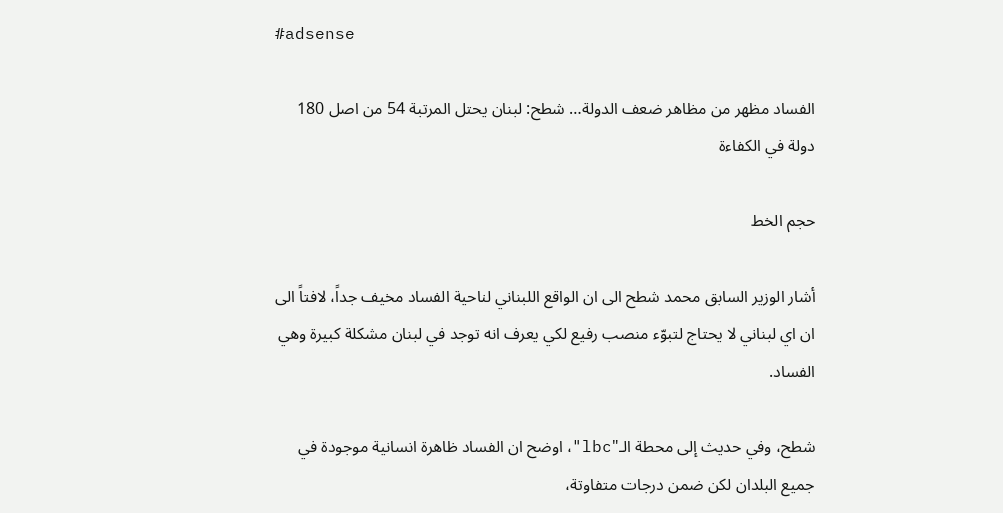#adsense

الفساد مظهر من مظاهر ضعف الدولة… شطح: لبنان يحتل المرتبة 54 من اصل 180 دولة في الكفاءة

حجم الخط

أشار الوزير السابق محمد شطح الى ان الواقع اللبناني لناحية الفساد مخيف جداً، لافتاً الى ان اي لبناني لا يحتاج لتبوّء منصب رفيع لكي يعرف انه توجد في لبنان مشكلة كبيرة وهي الفساد.

شطح، وفي حديث إلى محطة الـ"lbc"، اوضح ان الفساد ظاهرة انسانية موجودة في جميع البلدان لكن ضمن درجات متفاوتة،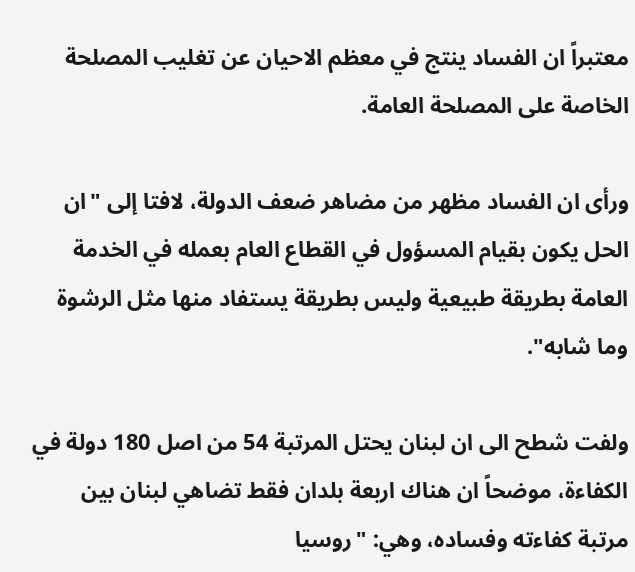معتبراً ان الفساد ينتج في معظم الاحيان عن تغليب المصلحة الخاصة على المصلحة العامة.

ورأى ان الفساد مظهر من مضاهر ضعف الدولة، لافتا إلى "ان الحل يكون بقيام المسؤول في القطاع العام بعمله في الخدمة العامة بطريقة طبيعية وليس بطريقة يستفاد منها مثل الرشوة وما شابه".

ولفت شطح الى ان لبنان يحتل المرتبة 54 من اصل 180 دولة في الكفاءة، موضحاً ان هناك اربعة بلدان فقط تضاهي لبنان بين مرتبة كفاءته وفساده، وهي: "روسيا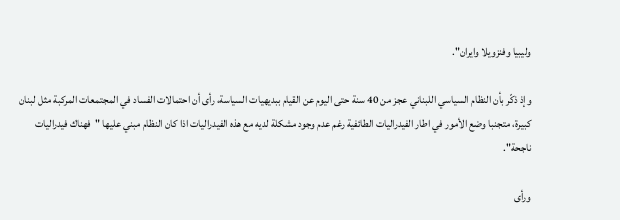وليبيا وفنزويلا وايران".

وإذ ذكّر بأن النظام السياسي اللبناني عجز من 40 سنة حتى اليوم عن القيام ببديهيات السياسة، رأى أن احتمالات الفساد في المجتمعات المركبة مثل لبنان كبيرة، متجنبا وضع الأمور في اطار الفيدراليات الطائفية رغم عدم وجود مشكلة لديه مع هذه الفيدراليات اذا كان النظام مبني عليها "فهناك فيدراليات ناجحة".

ورأى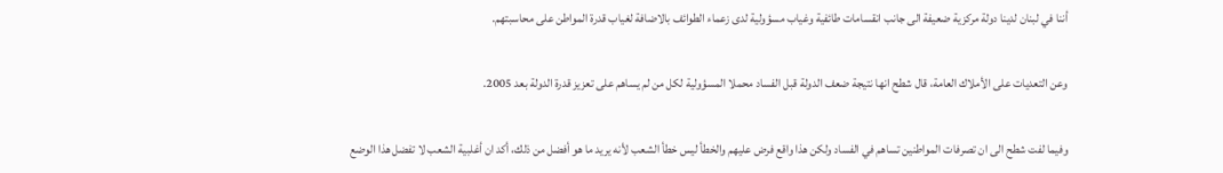أننا في لبنان لدينا دولة مركزية ضعيفة الى جانب انقسامات طائفية وغياب مسؤولية لدى زعماء الطوائف بالاضافة لغياب قدرة المواطن على محاسبتهم.

وعن التعديات على الأملاك العامة، قال شطح انها نتيجة ضعف الدولة قبل الفساد محملا المسؤولية لكل من لم يساهم على تعزيز قدرة الدولة بعد 2005.

وفيما لفت شطح الى ان تصرفات المواطنين تساهم في الفساد ولكن هذا واقع فرض عليهم والخطأ ليس خطأ الشعب لأنه يريد ما هو أفضل من ذلك، أكد ان أغلبية الشعب لا تفضل هذا الوضع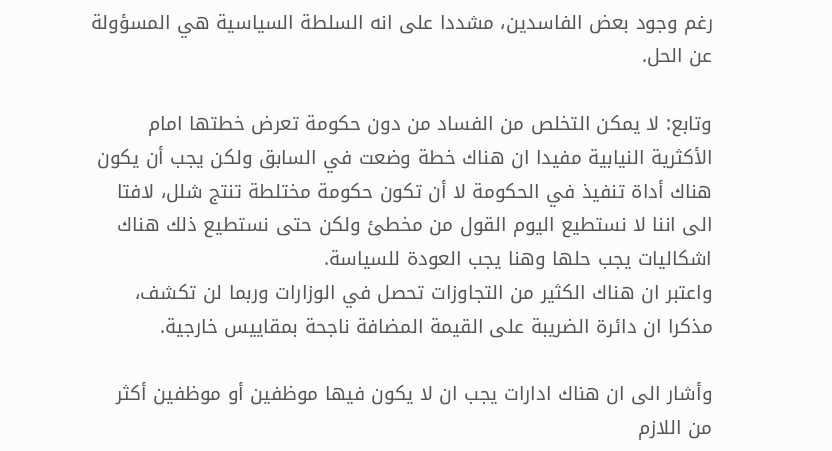رغم وجود بعض الفاسدين، مشددا على انه السلطة السياسية هي المسؤولة عن الحل.

وتابع: لا يمكن التخلص من الفساد من دون حكومة تعرض خطتها امام الأكثرية النيابية مفيدا ان هناك خطة وضعت في السابق ولكن يجب أن يكون هناك أداة تنفيذ في الحكومة لا أن تكون حكومة مختلطة تنتج شلل، لافتا الى اننا لا نستطيع اليوم القول من مخطئ ولكن حتى نستطيع ذلك هناك اشكاليات يجب حلها وهنا يجب العودة للسياسة.
واعتبر ان هناك الكثير من التجاوزات تحصل في الوزارات وربما لن تكشف، مذكرا ان دائرة الضريبة على القيمة المضافة ناجحة بمقاييس خارجية.

وأشار الى ان هناك ادارات يجب ان لا يكون فيها موظفين أو موظفين أكثر من اللازم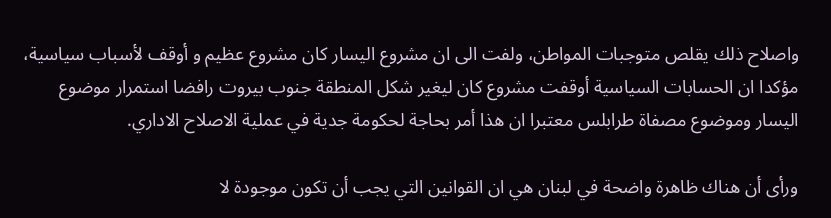واصلاح ذلك يقلص متوجبات المواطن، ولفت الى ان مشروع اليسار كان مشروع عظيم و أوقف لأسباب سياسية، مؤكدا ان الحسابات السياسية أوقفت مشروع كان ليغير شكل المنطقة جنوب بيروت رافضا استمرار موضوع اليسار وموضوع مصفاة طرابلس معتبرا ان هذا أمر بحاجة لحكومة جدية في عملية الاصلاح الاداري.

ورأى أن هناك ظاهرة واضحة في لبنان هي ان القوانين التي يجب أن تكون موجودة لا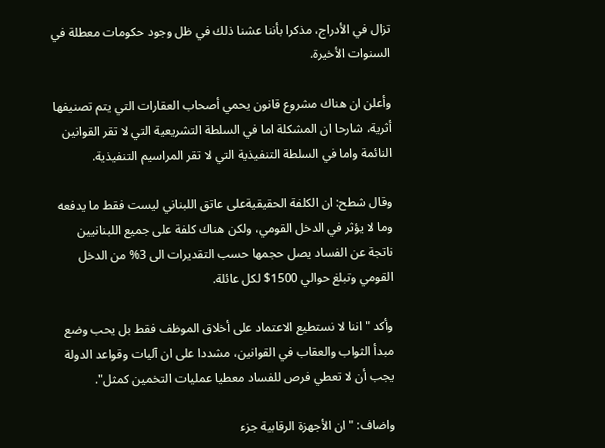تزال في الأدراج، مذكرا بأننا عشنا ذلك في ظل وجود حكومات معطلة في السنوات الأخيرة.

وأعلن ان هناك مشروع قانون يحمي أصحاب العقارات التي يتم تصنيفها أثرية، شارحا ان المشكلة اما في السلطة التشريعية التي لا تقر القوانين النائمة واما في السلطة التنفيذية التي لا تقر المراسيم التنفيذية.

وقال شطح: ان الكلفة الحقيقيةعلى عاتق اللبناني ليست فقط ما يدفعه وما لا يؤثر في الدخل القومي، ولكن هناك كلفة على جميع اللبنانيين ناتجة عن الفساد يصل حجمها حسب التقديرات الى 3% من الدخل القومي وتبلغ حوالي 1500$ لكل عائلة.

وأكد "اننا لا نستطيع الاعتماد على أخلاق الموظف فقط بل يحب وضع مبدأ الثواب والعقاب في القوانين، مشددا على ان آليات وقواعد الدولة يجب أن لا تعطي فرص للفساد معطيا عمليات التخمين كمثل".

واضاف: "ان الأجهزة الرقابية جزء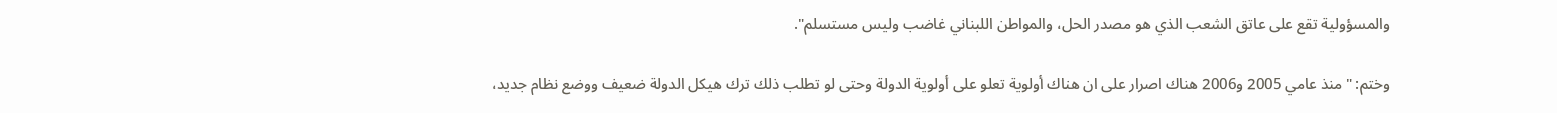والمسؤولية تقع على عاتق الشعب الذي هو مصدر الحل، والمواطن اللبناني غاضب وليس مستسلم".

وختم: "منذ عامي 2005 و2006 هناك اصرار على ان هناك أولوية تعلو على أولوية الدولة وحتى لو تطلب ذلك ترك هيكل الدولة ضعيف ووضع نظام جديد،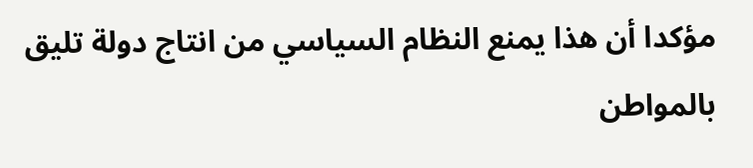مؤكدا أن هذا يمنع النظام السياسي من انتاج دولة تليق بالمواطن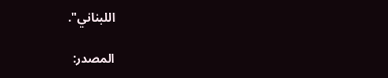اللبناني".

المصدر: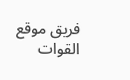فريق موقع القوات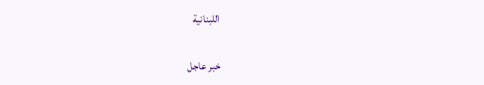اللبنانية

خبر عاجل